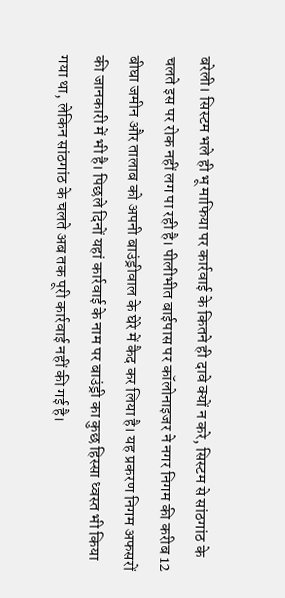बरेली। सिस्टम भले ही भू माफिया पर कार्रवाई के कितने ही दावे क्यों न करे, सिस्टम से सांठगांठ के चलते इस पर रोक नहीं लग पा रही है। पीलीभीत बाईपास पर कॉलोनाइजर ने नगर निगम की करीब 12 बीघा जमीन और तालाब को अपनी बाउंड्रीवाल के घेरे में कैद कर लिया है। यह प्रकरण निगम अफसरों की जानकारी में भी है। पिछले दिनों यहां कार्रवाई के नाम पर बाउंड्री का कुछ हिस्सा ध्वस्त भी किया गया था, लेकिन सांठगांठ के चलते अब तक पूरी कार्रवाई नहीं की गई है।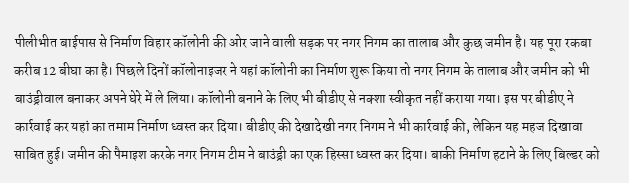पीलीभीत बाईपास से निर्माण विहार कॉलोनी की ओर जाने वाली सड़क पर नगर निगम का तालाब और कुछ जमीन है। यह पूरा रकबा करीब 12 बीघा का है। पिछले दिनों कॉलोनाइजर ने यहां कॉलोनी का निर्माण शुरू किया तो नगर निगम के तालाब और जमीन को भी बाउंड्रीवाल बनाकर अपने घेरे में ले लिया। कॉलोनी बनाने के लिए भी बीडीए से नक्शा स्वीकृत नहीं कराया गया। इस पर बीडीए ने कार्रवाई कर यहां का तमाम निर्माण ध्वस्त कर दिया। बीडीए की देखादेखी नगर निगम ने भी कार्रवाई की, लेकिन यह महज दिखावा साबित हुई। जमीन की पैमाइश करके नगर निगम टीम ने बाउंड्री का एक हिस्सा ध्वस्त कर दिया। बाकी निर्माण हटाने के लिए बिल्डर को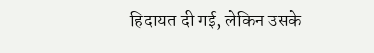हिदायत दी गई, लेकिन उसके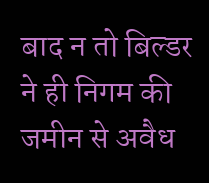बाद न तो बिल्डर ने ही निगम की जमीन से अवैध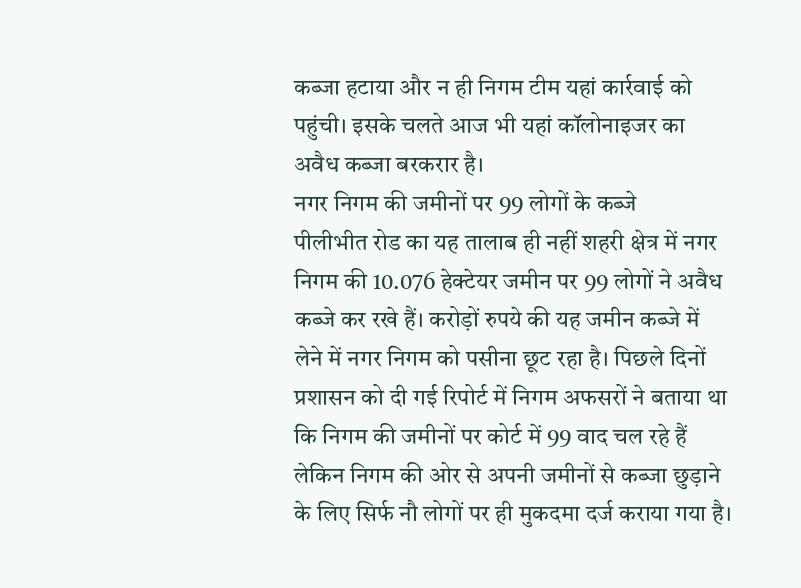कब्जा हटाया और न ही निगम टीम यहां कार्रवाई को पहुंची। इसके चलते आज भी यहां कॉलोनाइजर का अवैध कब्जा बरकरार है।
नगर निगम की जमीनों पर 99 लोगों के कब्जे
पीलीभीत रोड का यह तालाब ही नहीं शहरी क्षेत्र में नगर निगम की 10.076 हेक्टेयर जमीन पर 99 लोगों ने अवैध कब्जे कर रखे हैं। करोड़ों रुपये की यह जमीन कब्जे में लेने में नगर निगम को पसीना छूट रहा है। पिछले दिनों प्रशासन को दी गई रिपोर्ट में निगम अफसरों ने बताया था कि निगम की जमीनों पर कोर्ट में 99 वाद चल रहे हैं लेकिन निगम की ओर से अपनी जमीनों से कब्जा छुड़ाने के लिए सिर्फ नौ लोगों पर ही मुकदमा दर्ज कराया गया है।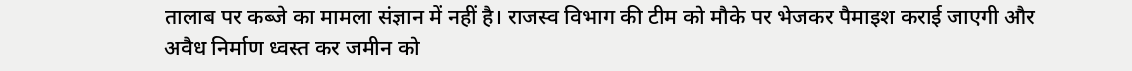तालाब पर कब्जे का मामला संज्ञान में नहीं है। राजस्व विभाग की टीम को मौके पर भेजकर पैमाइश कराई जाएगी और अवैध निर्माण ध्वस्त कर जमीन को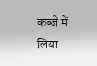कब्जे में लिया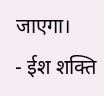जाएगा।
- ईश शक्ति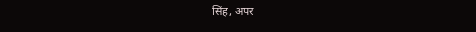सिंह, अपर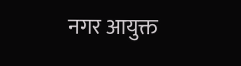नगर आयुक्त